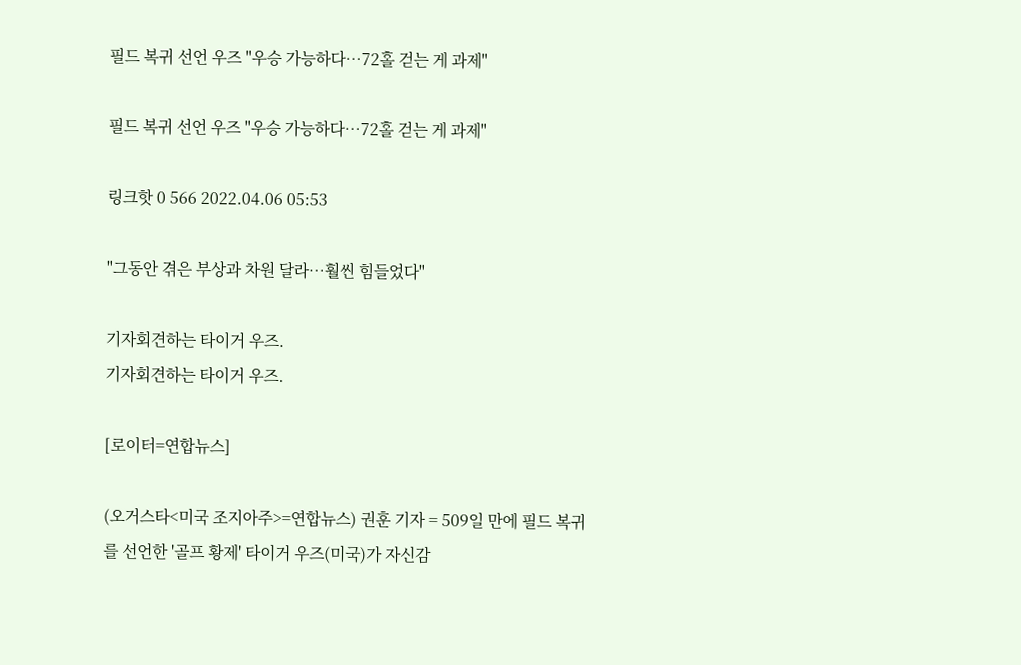필드 복귀 선언 우즈 "우승 가능하다…72홀 걷는 게 과제"

필드 복귀 선언 우즈 "우승 가능하다…72홀 걷는 게 과제"

링크핫 0 566 2022.04.06 05:53

"그동안 겪은 부상과 차원 달라…훨씬 힘들었다"

기자회견하는 타이거 우즈.
기자회견하는 타이거 우즈.

[로이터=연합뉴스]

(오거스타<미국 조지아주>=연합뉴스) 권훈 기자 = 509일 만에 필드 복귀를 선언한 '골프 황제' 타이거 우즈(미국)가 자신감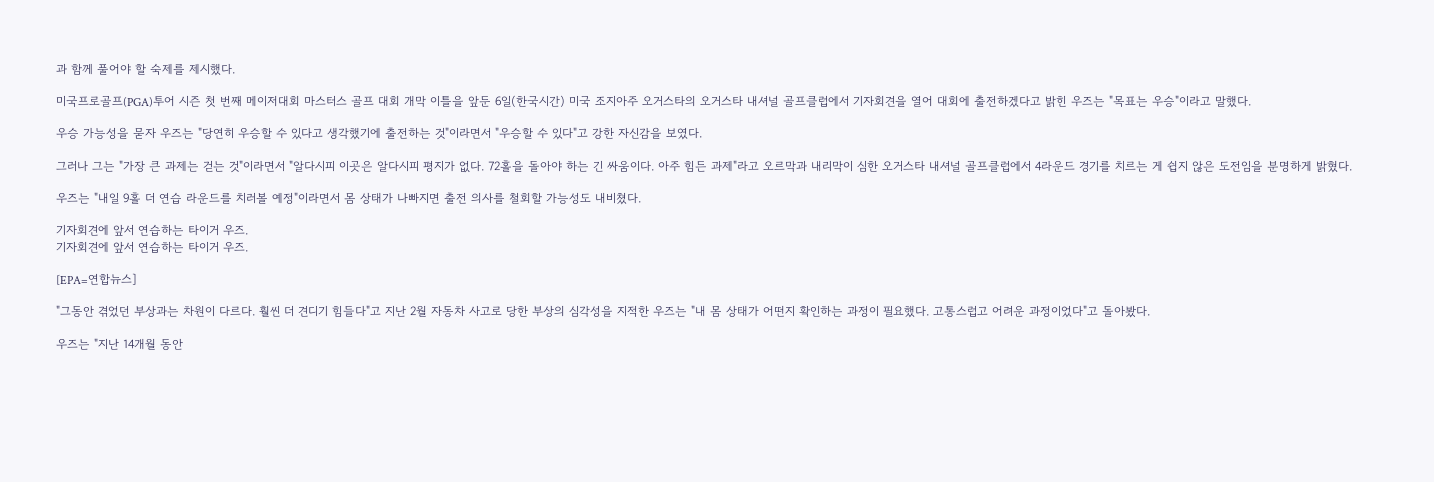과 함께 풀어야 할 숙제를 제시했다.

미국프로골프(PGA)투어 시즌 첫 번째 메이저대회 마스터스 골프 대회 개막 이틀을 앞둔 6일(한국시간) 미국 조지아주 오거스타의 오거스타 내셔널 골프클럽에서 기자회견을 열어 대회에 출전하겠다고 밝힌 우즈는 "목표는 우승"이라고 말했다.

우승 가능성을 묻자 우즈는 "당연히 우승할 수 있다고 생각했기에 출전하는 것"이라면서 "우승할 수 있다"고 강한 자신감을 보였다.

그러나 그는 "가장 큰 과제는 걷는 것"이라면서 "알다시피 이곳은 알다시피 평지가 없다. 72홀을 돌아야 하는 긴 싸움이다. 아주 힘든 과제"라고 오르막과 내리막이 심한 오거스타 내셔널 골프클럽에서 4라운드 경기를 치르는 게 쉽지 않은 도전임을 분명하게 밝혔다.

우즈는 "내일 9홀 더 연습 라운드를 치러볼 예정"이라면서 몸 상태가 나빠지면 출전 의사를 철회할 가능성도 내비쳤다.

기자회견에 앞서 연습하는 타이거 우즈.
기자회견에 앞서 연습하는 타이거 우즈.

[EPA=연합뉴스]

"그동안 겪었던 부상과는 차원이 다르다. 훨씬 더 견디기 힘들다"고 지난 2월 자동차 사고로 당한 부상의 심각성을 지적한 우즈는 "내 몸 상태가 어떤지 확인하는 과정이 필요했다. 고통스럽고 어려운 과정이었다"고 돌아봤다.

우즈는 "지난 14개월 동안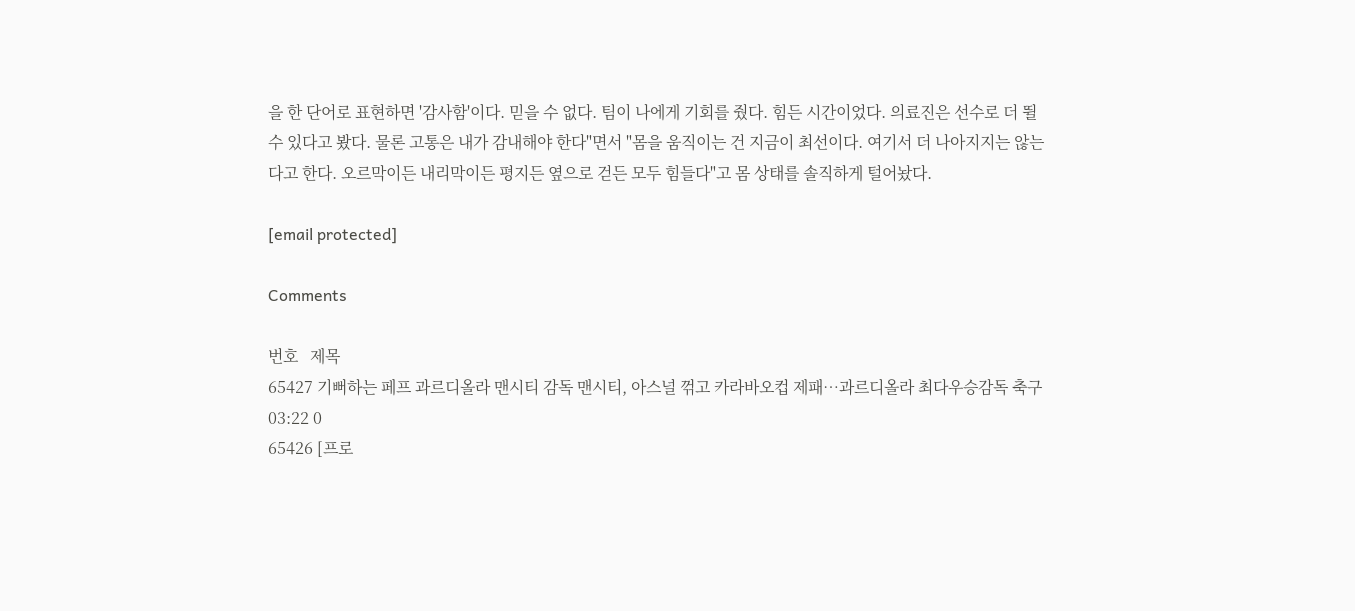을 한 단어로 표현하면 '감사함'이다. 믿을 수 없다. 팀이 나에게 기회를 줬다. 힘든 시간이었다. 의료진은 선수로 더 뛸 수 있다고 봤다. 물론 고통은 내가 감내해야 한다"면서 "몸을 움직이는 건 지금이 최선이다. 여기서 더 나아지지는 않는다고 한다. 오르막이든 내리막이든 평지든 옆으로 걷든 모두 힘들다"고 몸 상태를 솔직하게 털어놨다.

[email protected]

Comments

번호   제목
65427 기뻐하는 페프 과르디올라 맨시티 감독 맨시티, 아스널 꺾고 카라바오컵 제패…과르디올라 최다우승감독 축구 03:22 0
65426 [프로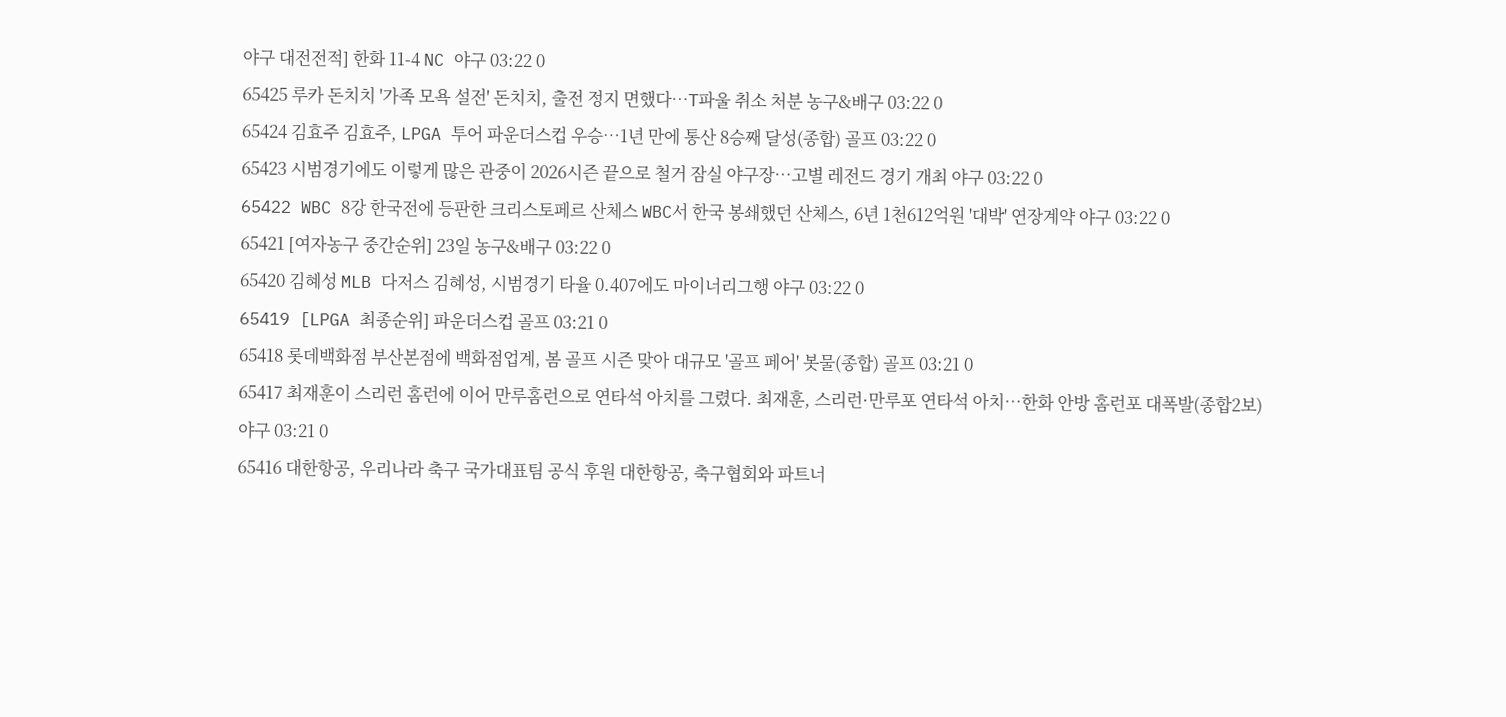야구 대전전적] 한화 11-4 NC 야구 03:22 0
65425 루카 돈치치 '가족 모욕 설전' 돈치치, 출전 정지 면했다…T파울 취소 처분 농구&배구 03:22 0
65424 김효주 김효주, LPGA 투어 파운더스컵 우승…1년 만에 통산 8승째 달성(종합) 골프 03:22 0
65423 시범경기에도 이렇게 많은 관중이 2026시즌 끝으로 철거 잠실 야구장…고별 레전드 경기 개최 야구 03:22 0
65422 WBC 8강 한국전에 등판한 크리스토페르 산체스 WBC서 한국 봉쇄했던 산체스, 6년 1천612억원 '대박' 연장계약 야구 03:22 0
65421 [여자농구 중간순위] 23일 농구&배구 03:22 0
65420 김혜성 MLB 다저스 김혜성, 시범경기 타율 0.407에도 마이너리그행 야구 03:22 0
65419 [LPGA 최종순위] 파운더스컵 골프 03:21 0
65418 롯데백화점 부산본점에 백화점업계, 봄 골프 시즌 맞아 대규모 '골프 페어' 봇물(종합) 골프 03:21 0
65417 최재훈이 스리런 홈런에 이어 만루홈런으로 연타석 아치를 그렸다. 최재훈, 스리런·만루포 연타석 아치…한화 안방 홈런포 대폭발(종합2보) 야구 03:21 0
65416 대한항공, 우리나라 축구 국가대표팀 공식 후원 대한항공, 축구협회와 파트너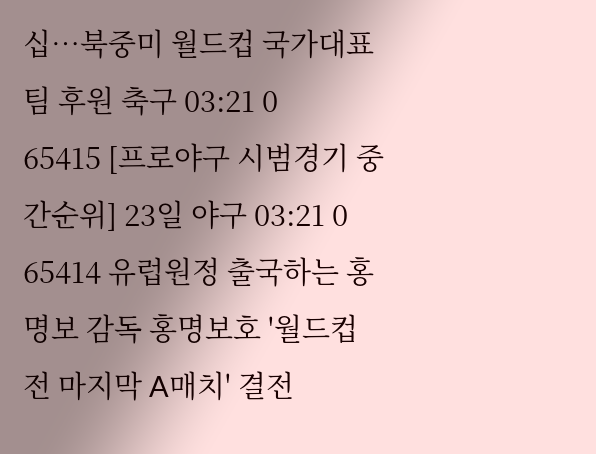십…북중미 월드컵 국가대표팀 후원 축구 03:21 0
65415 [프로야구 시범경기 중간순위] 23일 야구 03:21 0
65414 유럽원정 출국하는 홍명보 감독 홍명보호 '월드컵 전 마지막 A매치' 결전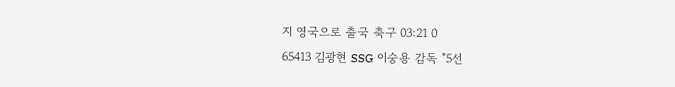지 영국으로 출국 축구 03:21 0
65413 김광현 SSG 이숭용 감독 "5선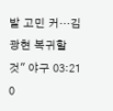발 고민 커…김광현 복귀할 것" 야구 03:21 0